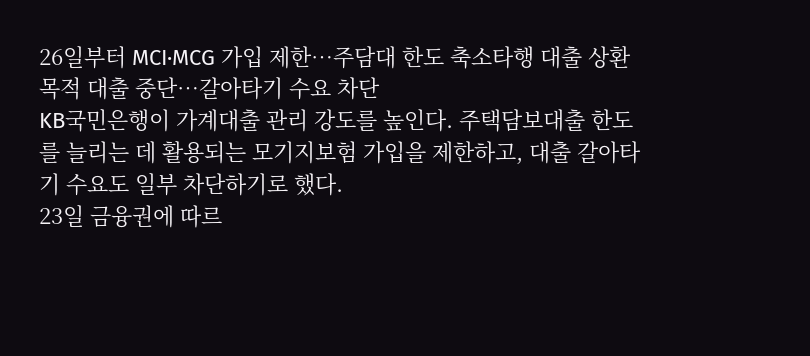26일부터 MCI·MCG 가입 제한…주담대 한도 축소타행 대출 상환 목적 대출 중단…갈아타기 수요 차단
KB국민은행이 가계대출 관리 강도를 높인다. 주택담보대출 한도를 늘리는 데 활용되는 모기지보험 가입을 제한하고, 대출 갈아타기 수요도 일부 차단하기로 했다.
23일 금융권에 따르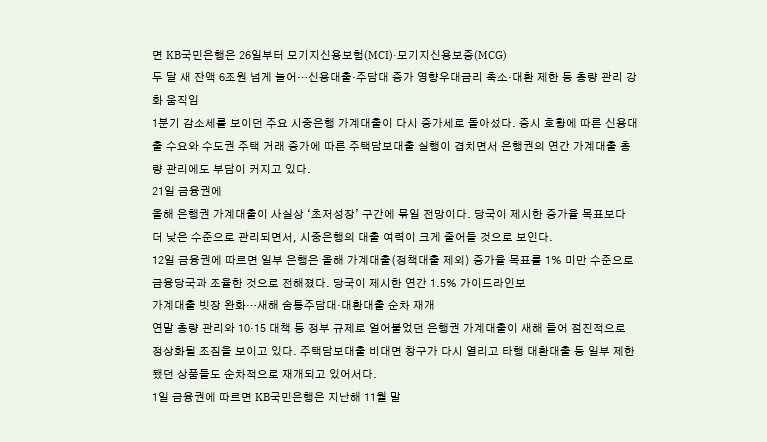면 KB국민은행은 26일부터 모기지신용보험(MCI)·모기지신용보증(MCG)
두 달 새 잔액 6조원 넘게 늘어…신용대출·주담대 증가 영향우대금리 축소·대환 제한 등 총량 관리 강화 움직임
1분기 감소세를 보이던 주요 시중은행 가계대출이 다시 증가세로 돌아섰다. 증시 호황에 따른 신용대출 수요와 수도권 주택 거래 증가에 따른 주택담보대출 실행이 겹치면서 은행권의 연간 가계대출 총량 관리에도 부담이 커지고 있다.
21일 금융권에
올해 은행권 가계대출이 사실상 ‘초저성장’ 구간에 묶일 전망이다. 당국이 제시한 증가율 목표보다 더 낮은 수준으로 관리되면서, 시중은행의 대출 여력이 크게 줄어들 것으로 보인다.
12일 금융권에 따르면 일부 은행은 올해 가계대출(정책대출 제외) 증가율 목표를 1% 미만 수준으로 금융당국과 조율한 것으로 전해졌다. 당국이 제시한 연간 1.5% 가이드라인보
가계대출 빗장 완화…새해 숨통주담대·대환대출 순차 재개
연말 총량 관리와 10·15 대책 등 정부 규제로 얼어붙었던 은행권 가계대출이 새해 들어 점진적으로 정상화될 조짐을 보이고 있다. 주택담보대출 비대면 창구가 다시 열리고 타행 대환대출 등 일부 제한됐던 상품들도 순차적으로 재개되고 있어서다.
1일 금융권에 따르면 KB국민은행은 지난해 11월 말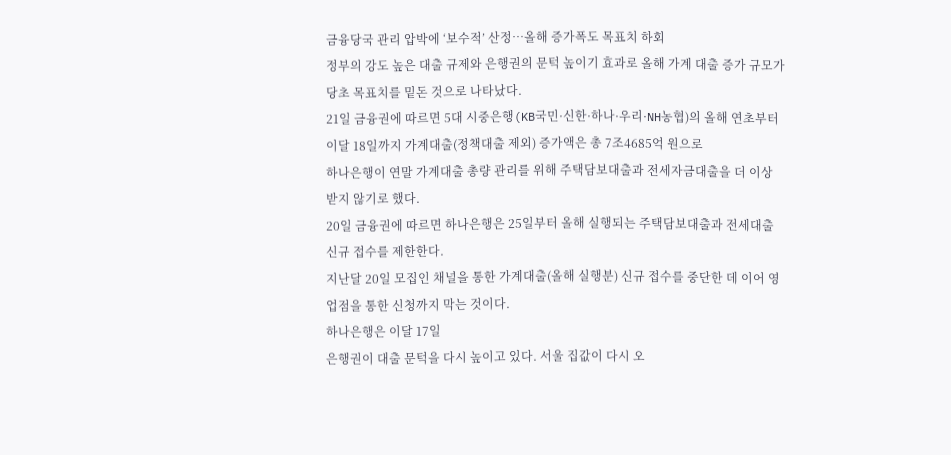금융당국 관리 압박에 ‘보수적’ 산정…올해 증가폭도 목표치 하회
정부의 강도 높은 대출 규제와 은행권의 문턱 높이기 효과로 올해 가계 대출 증가 규모가 당초 목표치를 밑돈 것으로 나타났다.
21일 금융권에 따르면 5대 시중은행(KB국민·신한·하나·우리·NH농협)의 올해 연초부터 이달 18일까지 가계대출(정책대출 제외) 증가액은 총 7조4685억 원으로
하나은행이 연말 가계대출 총량 관리를 위해 주택담보대출과 전세자금대출을 더 이상 받지 않기로 했다.
20일 금융권에 따르면 하나은행은 25일부터 올해 실행되는 주택담보대출과 전세대출 신규 접수를 제한한다.
지난달 20일 모집인 채널을 통한 가계대출(올해 실행분) 신규 접수를 중단한 데 이어 영업점을 통한 신청까지 막는 것이다.
하나은행은 이달 17일
은행권이 대출 문턱을 다시 높이고 있다. 서울 집값이 다시 오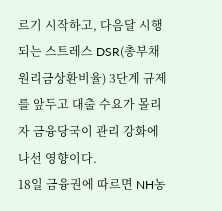르기 시작하고, 다음달 시행되는 스트레스 DSR(총부채원리금상환비율) 3단계 규제를 앞두고 대출 수요가 몰리자 금융당국이 관리 강화에 나선 영향이다.
18일 금융권에 따르면 NH농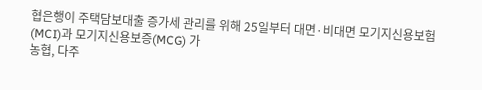협은행이 주택담보대출 증가세 관리를 위해 25일부터 대면·비대면 모기지신용보험(MCI)과 모기지신용보증(MCG) 가
농협, 다주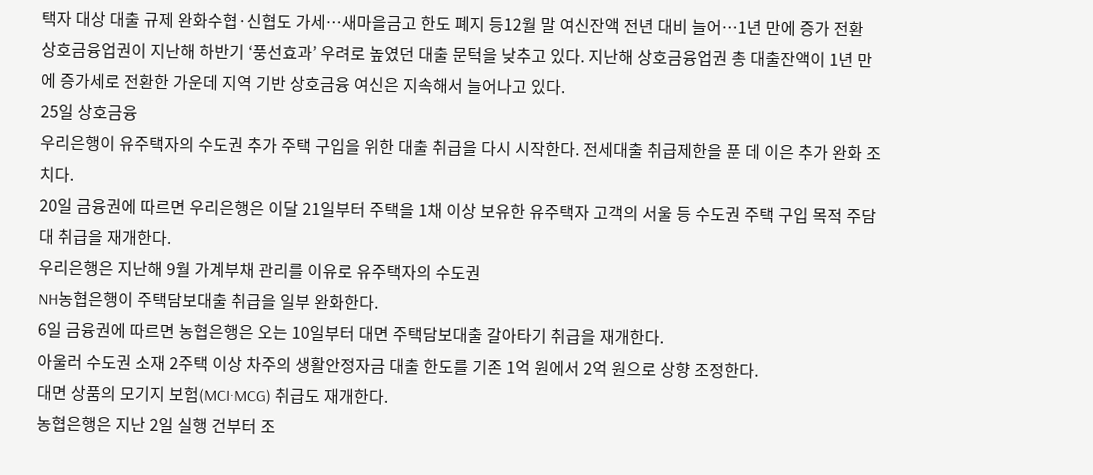택자 대상 대출 규제 완화수협·신협도 가세…새마을금고 한도 폐지 등12월 말 여신잔액 전년 대비 늘어…1년 만에 증가 전환
상호금융업권이 지난해 하반기 ‘풍선효과’ 우려로 높였던 대출 문턱을 낮추고 있다. 지난해 상호금융업권 총 대출잔액이 1년 만에 증가세로 전환한 가운데 지역 기반 상호금융 여신은 지속해서 늘어나고 있다.
25일 상호금융
우리은행이 유주택자의 수도권 추가 주택 구입을 위한 대출 취급을 다시 시작한다. 전세대출 취급제한을 푼 데 이은 추가 완화 조치다.
20일 금융권에 따르면 우리은행은 이달 21일부터 주택을 1채 이상 보유한 유주택자 고객의 서울 등 수도권 주택 구입 목적 주담대 취급을 재개한다.
우리은행은 지난해 9월 가계부채 관리를 이유로 유주택자의 수도권
NH농협은행이 주택담보대출 취급을 일부 완화한다.
6일 금융권에 따르면 농협은행은 오는 10일부터 대면 주택담보대출 갈아타기 취급을 재개한다.
아울러 수도권 소재 2주택 이상 차주의 생활안정자금 대출 한도를 기존 1억 원에서 2억 원으로 상향 조정한다.
대면 상품의 모기지 보험(MCI·MCG) 취급도 재개한다.
농협은행은 지난 2일 실행 건부터 조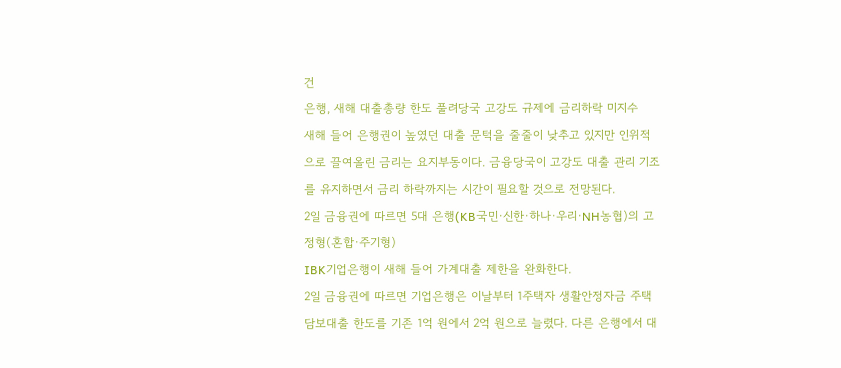건
은행, 새해 대출총량 한도 풀려당국 고강도 규제에 금리하락 미지수
새해 들어 은행권이 높였던 대출 문턱을 줄줄이 낮추고 있지만 인위적으로 끌여올린 금리는 요지부동이다. 금융당국이 고강도 대출 관리 기조를 유지하면서 금리 하락까지는 시간이 필요할 것으로 전망된다.
2일 금융권에 따르면 5대 은행(KB국민·신한·하나·우리·NH농협)의 고정형(혼합·주기형)
IBK기업은행이 새해 들어 가계대출 제한을 완화한다.
2일 금융권에 따르면 기업은행은 이날부터 1주택자 생활안정자금 주택담보대출 한도를 기존 1억 원에서 2억 원으로 늘렸다. 다른 은행에서 대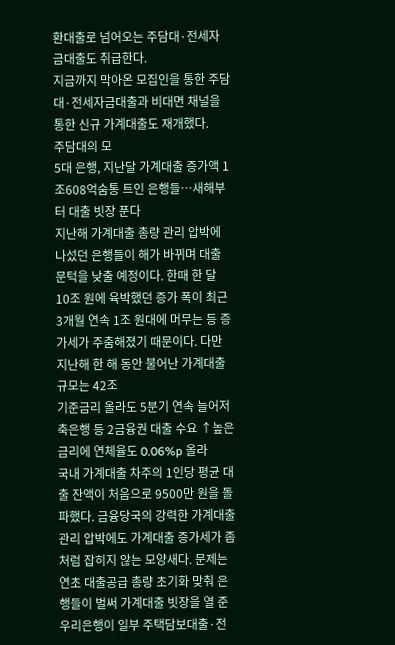환대출로 넘어오는 주담대·전세자금대출도 취급한다.
지금까지 막아온 모집인을 통한 주담대·전세자금대출과 비대면 채널을 통한 신규 가계대출도 재개했다.
주담대의 모
5대 은행, 지난달 가계대출 증가액 1조608억숨통 트인 은행들…새해부터 대출 빗장 푼다
지난해 가계대출 총량 관리 압박에 나섰던 은행들이 해가 바뀌며 대출 문턱을 낮출 예정이다. 한때 한 달 10조 원에 육박했던 증가 폭이 최근 3개월 연속 1조 원대에 머무는 등 증가세가 주춤해졌기 때문이다. 다만 지난해 한 해 동안 불어난 가계대출 규모는 42조
기준금리 올라도 5분기 연속 늘어저축은행 등 2금융권 대출 수요 ↑높은 금리에 연체율도 0.06%p 올라
국내 가계대출 차주의 1인당 평균 대출 잔액이 처음으로 9500만 원을 돌파했다. 금융당국의 강력한 가계대출 관리 압박에도 가계대출 증가세가 좀처럼 잡히지 않는 모양새다. 문제는 연초 대출공급 총량 초기화 맞춰 은행들이 벌써 가계대출 빗장을 열 준
우리은행이 일부 주택담보대출·전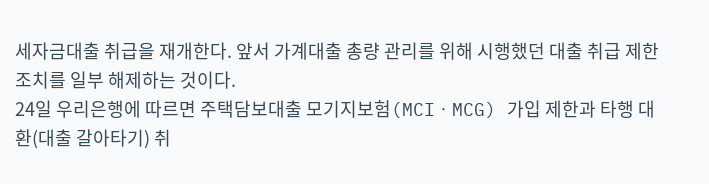세자금대출 취급을 재개한다. 앞서 가계대출 총량 관리를 위해 시행했던 대출 취급 제한 조치를 일부 해제하는 것이다.
24일 우리은행에 따르면 주택담보대출 모기지보험(MCIㆍMCG) 가입 제한과 타행 대환(대출 갈아타기) 취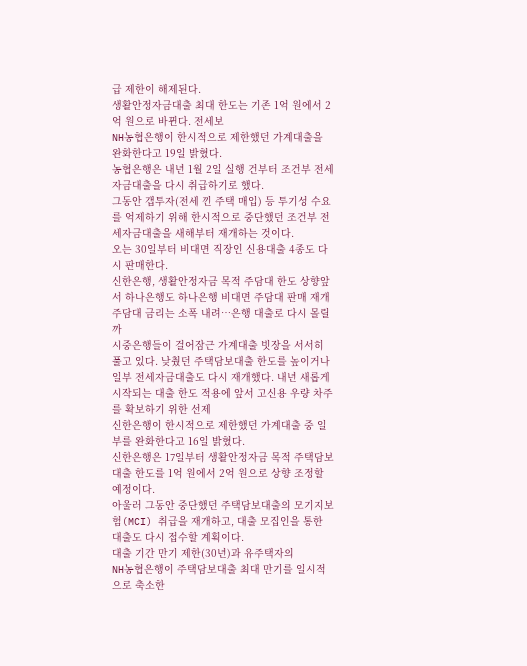급 제한이 해제된다.
생활안정자금대출 최대 한도는 기존 1억 원에서 2억 원으로 바뀐다. 전세보
NH농협은행이 한시적으로 제한했던 가계대출을 완화한다고 19일 밝혔다.
농협은행은 내년 1월 2일 실행 건부터 조건부 전세자금대출을 다시 취급하기로 했다.
그동안 갭투자(전세 낀 주택 매입) 등 투기성 수요를 억제하기 위해 한시적으로 중단했던 조건부 전세자금대출을 새해부터 재개하는 것이다.
오는 30일부터 비대면 직장인 신용대출 4종도 다시 판매한다.
신한은행, 생활안정자금 목적 주담대 한도 상향앞서 하나은행도 하나은행 비대면 주담대 판매 재개주담대 금리는 소폭 내려…은행 대출로 다시 몰릴까
시중은행들이 걸어잠근 가계대출 빗장을 서서히 풀고 있다. 낮췄던 주택담보대출 한도를 높이거나 일부 전세자금대출도 다시 재개했다. 내년 새롭게 시작되는 대출 한도 적용에 앞서 고신용 우량 차주를 확보하기 위한 선제
신한은행이 한시적으로 제한했던 가계대출 중 일부를 완화한다고 16일 밝혔다.
신한은행은 17일부터 생활안정자금 목적 주택담보대출 한도를 1억 원에서 2억 원으로 상향 조정할 예정이다.
아울러 그동안 중단했던 주택담보대출의 모기지보험(MCI) 취급을 재개하고, 대출 모집인을 통한 대출도 다시 접수할 계획이다.
대출 기간 만기 제한(30년)과 유주택자의
NH농협은행이 주택담보대출 최대 만기를 일시적으로 축소한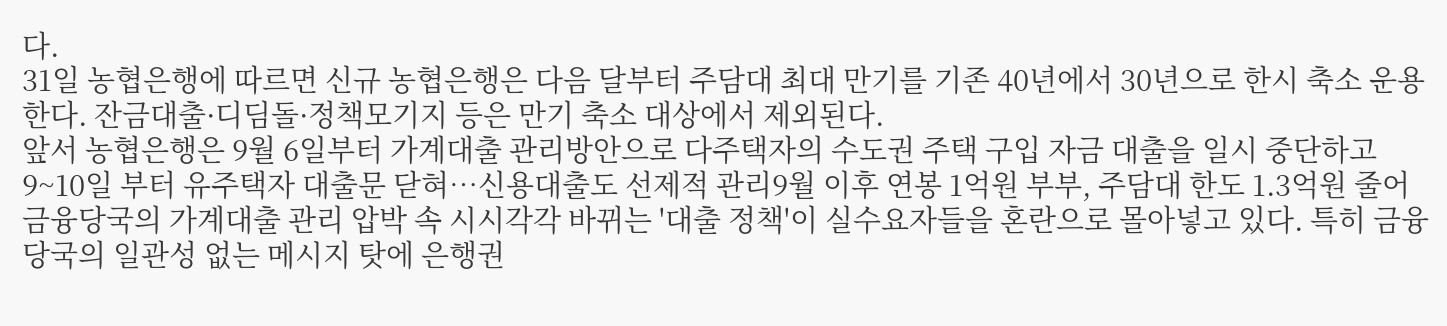다.
31일 농협은행에 따르면 신규 농협은행은 다음 달부터 주담대 최대 만기를 기존 40년에서 30년으로 한시 축소 운용한다. 잔금대출·디딤돌·정책모기지 등은 만기 축소 대상에서 제외된다.
앞서 농협은행은 9월 6일부터 가계대출 관리방안으로 다주택자의 수도권 주택 구입 자금 대출을 일시 중단하고
9~10일 부터 유주택자 대출문 닫혀…신용대출도 선제적 관리9월 이후 연봉 1억원 부부, 주담대 한도 1.3억원 줄어
금융당국의 가계대출 관리 압박 속 시시각각 바뀌는 '대출 정책'이 실수요자들을 혼란으로 몰아넣고 있다. 특히 금융당국의 일관성 없는 메시지 탓에 은행권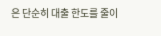은 단순히 대출 한도를 줄이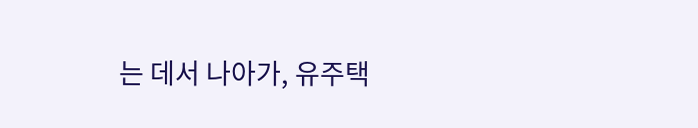는 데서 나아가, 유주택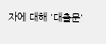자에 대해 '대출문'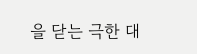을 닫는 극한 대